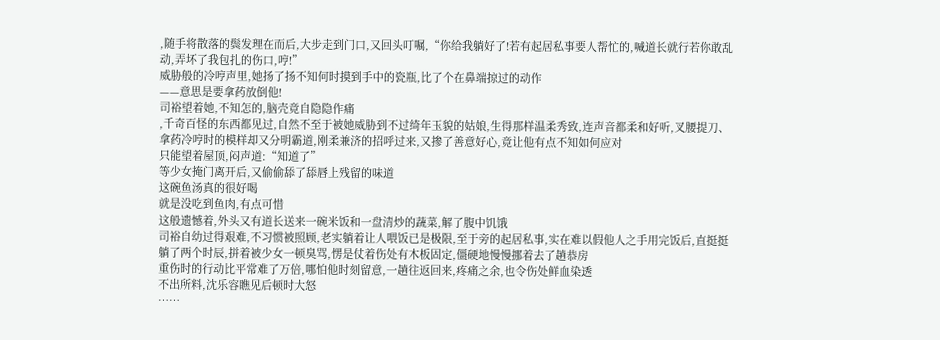,随手将散落的鬓发理在而后,大步走到门口,又回头叮嘱,“你给我躺好了!若有起居私事要人帮忙的,喊道长就行若你敢乱动,弄坏了我包扎的伤口,哼!”
威胁般的冷哼声里,她扬了扬不知何时摸到手中的瓷瓶,比了个在鼻端掠过的动作
——意思是要拿药放倒他!
司裕望着她,不知怎的,脑壳竟自隐隐作痛
,千奇百怪的东西都见过,自然不至于被她威胁到不过绮年玉貌的姑娘,生得那样温柔秀致,连声音都柔和好听,叉腰提刀、拿药冷哼时的模样却又分明霸道,刚柔兼济的招呼过来,又掺了善意好心,竟让他有点不知如何应对
只能望着屋顶,闷声道:“知道了”
等少女掩门离开后,又偷偷舔了舔唇上残留的味道
这碗鱼汤真的很好喝
就是没吃到鱼肉,有点可惜
这般遗憾着,外头又有道长送来一碗米饭和一盘清炒的蔬菜,解了腹中饥饿
司裕自幼过得艰难,不习惯被照顾,老实躺着让人喂饭已是极限,至于旁的起居私事,实在难以假他人之手用完饭后,直挺挺躺了两个时辰,拼着被少女一顿臭骂,愣是仗着伤处有木板固定,僵硬地慢慢挪着去了趟恭房
重伤时的行动比平常难了万倍,哪怕他时刻留意,一趟往返回来,疼痛之余,也令伤处鲜血染透
不出所料,沈乐容瞧见后顿时大怒
……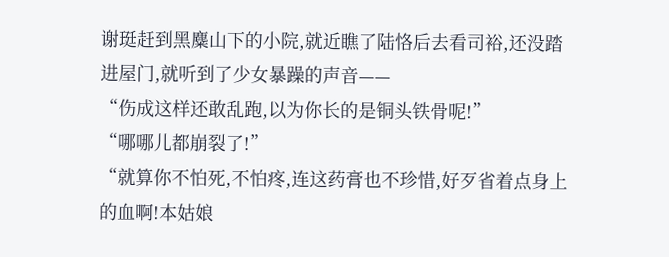谢珽赶到黑麋山下的小院,就近瞧了陆恪后去看司裕,还没踏进屋门,就听到了少女暴躁的声音——
“伤成这样还敢乱跑,以为你长的是铜头铁骨呢!”
“哪哪儿都崩裂了!”
“就算你不怕死,不怕疼,连这药膏也不珍惜,好歹省着点身上的血啊!本姑娘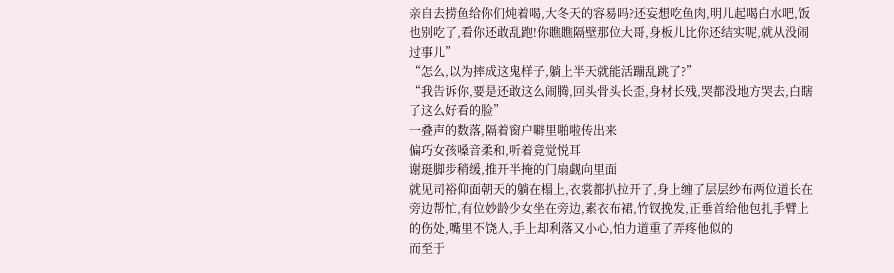亲自去捞鱼给你们炖着喝,大冬天的容易吗?还妄想吃鱼肉,明儿起喝白水吧,饭也别吃了,看你还敢乱跑!你瞧瞧隔壁那位大哥,身板儿比你还结实呢,就从没闹过事儿”
“怎么,以为摔成这鬼样子,躺上半天就能活蹦乱跳了?”
“我告诉你,要是还敢这么闹腾,回头骨头长歪,身材长残,哭都没地方哭去,白瞎了这么好看的脸”
一叠声的数落,隔着窗户噼里啪啦传出来
偏巧女孩嗓音柔和,听着竟觉悦耳
谢珽脚步稍缓,推开半掩的门扇觑向里面
就见司裕仰面朝天的躺在榻上,衣裳都扒拉开了,身上缠了层层纱布两位道长在旁边帮忙,有位妙龄少女坐在旁边,素衣布裙,竹钗挽发,正垂首给他包扎手臂上的伤处,嘴里不饶人,手上却利落又小心,怕力道重了弄疼他似的
而至于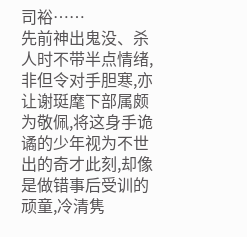司裕……
先前神出鬼没、杀人时不带半点情绪,非但令对手胆寒,亦让谢珽麾下部属颇为敬佩,将这身手诡谲的少年视为不世出的奇才此刻,却像是做错事后受训的顽童,冷清隽